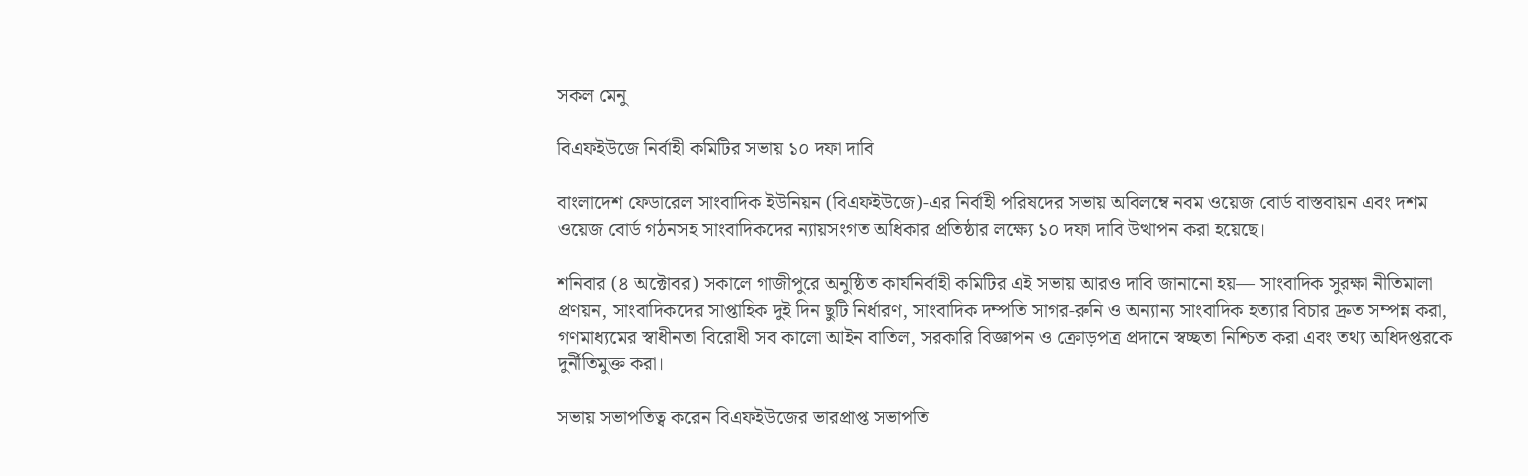সকল মেনু

বিএফইউজে নির্বাহী কমিটির সভায় ১০ দফা দাবি

বাংলাদেশ ফেডারেল সাংবাদিক ইউনিয়ন (বিএফইউজে)-এর নির্বাহী পরিষদের সভায় অবিলম্বে নবম ওয়েজ বোর্ড বাস্তবায়ন এবং দশম ওয়েজ বোর্ড গঠনসহ সাংবাদিকদের ন্যায়সংগত অধিকার প্রতিষ্ঠার লক্ষ্যে ১০ দফা দাবি উত্থাপন করা হয়েছে।

শনিবার (৪ অক্টোবর) সকালে গাজীপুরে অনুষ্ঠিত কার্যনির্বাহী কমিটির এই সভায় আরও দাবি জানানো হয়— সাংবাদিক সুরক্ষা নীতিমালা প্রণয়ন, সাংবাদিকদের সাপ্তাহিক দুই দিন ছুটি নির্ধারণ, সাংবাদিক দম্পতি সাগর-রুনি ও অন্যান্য সাংবাদিক হত্যার বিচার দ্রুত সম্পন্ন করা, গণমাধ্যমের স্বাধীনতা বিরোধী সব কালো আইন বাতিল, সরকারি বিজ্ঞাপন ও ক্রোড়পত্র প্রদানে স্বচ্ছতা নিশ্চিত করা এবং তথ্য অধিদপ্তরকে দুর্নীতিমুক্ত করা।

সভায় সভাপতিত্ব করেন বিএফইউজের ভারপ্রাপ্ত সভাপতি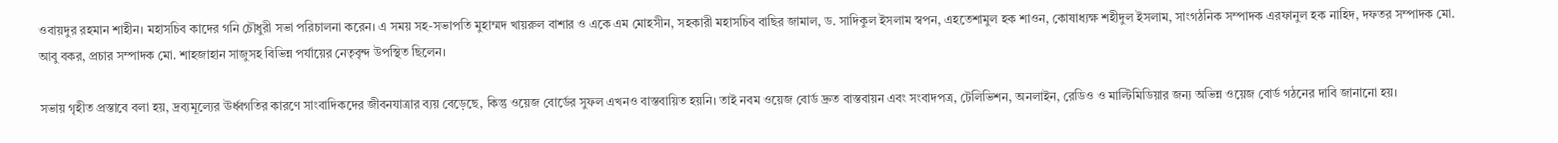ওবায়দুর রহমান শাহীন। মহাসচিব কাদের গনি চৌধুরী সভা পরিচালনা করেন। এ সময় সহ-সভাপতি মুহাম্মদ খায়রুল বাশার ও একে এম মোহসীন, সহকারী মহাসচিব বাছির জামাল, ড. সাদিকুল ইসলাম স্বপন, এহতেশামুল হক শাওন, কোষাধ্যক্ষ শহীদুল ইসলাম, সাংগঠনিক সম্পাদক এরফানুল হক নাহিদ, দফতর সম্পাদক মো. আবু বকর, প্রচার সম্পাদক মো. শাহজাহান সাজুসহ বিভিন্ন পর্যায়ের নেতৃবৃন্দ উপস্থিত ছিলেন।

সভায় গৃহীত প্রস্তাবে বলা হয়, দ্রব্যমূল্যের ঊর্ধ্বগতির কারণে সাংবাদিকদের জীবনযাত্রার ব্যয় বেড়েছে, কিন্তু ওয়েজ বোর্ডের সুফল এখনও বাস্তবায়িত হয়নি। তাই নবম ওয়েজ বোর্ড দ্রুত বাস্তবায়ন এবং সংবাদপত্র, টেলিভিশন, অনলাইন, রেডিও ও মাল্টিমিডিয়ার জন্য অভিন্ন ওয়েজ বোর্ড গঠনের দাবি জানানো হয়।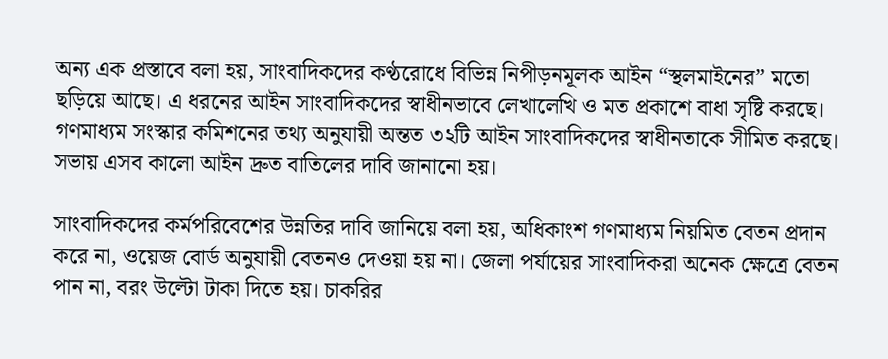অন্য এক প্রস্তাবে বলা হয়, সাংবাদিকদের কণ্ঠরোধে বিভিন্ন নিপীড়নমূলক আইন “স্থলমাইনের” মতো ছড়িয়ে আছে। এ ধরনের আইন সাংবাদিকদের স্বাধীনভাবে লেখালেখি ও মত প্রকাশে বাধা সৃষ্টি করছে। গণমাধ্যম সংস্কার কমিশনের তথ্য অনুযায়ী অন্তত ৩২টি আইন সাংবাদিকদের স্বাধীনতাকে সীমিত করছে। সভায় এসব কালো আইন দ্রুত বাতিলের দাবি জানানো হয়।

সাংবাদিকদের কর্মপরিবেশের উন্নতির দাবি জানিয়ে বলা হয়, অধিকাংশ গণমাধ্যম নিয়মিত বেতন প্রদান করে না, ওয়েজ বোর্ড অনুযায়ী বেতনও দেওয়া হয় না। জেলা পর্যায়ের সাংবাদিকরা অনেক ক্ষেত্রে বেতন পান না, বরং উল্টো টাকা দিতে হয়। চাকরির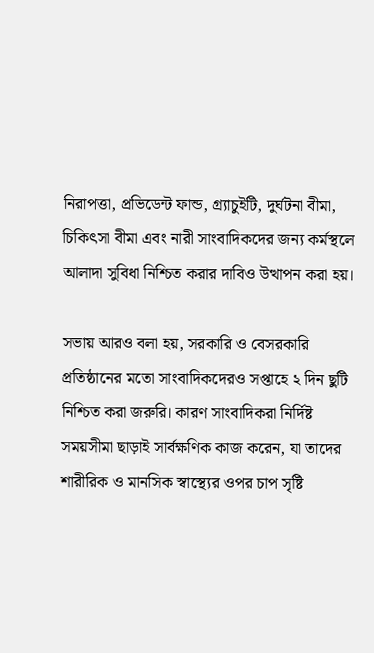নিরাপত্তা, প্রভিডেন্ট ফান্ড, গ্র্যাচুইটি, দুর্ঘটনা বীমা, চিকিৎসা বীমা এবং নারী সাংবাদিকদের জন্য কর্মস্থলে আলাদা সুবিধা নিশ্চিত করার দাবিও উত্থাপন করা হয়।

সভায় আরও বলা হয়, সরকারি ও বেসরকারি প্রতিষ্ঠানের মতো সাংবাদিকদেরও সপ্তাহে ২ দিন ছুটি নিশ্চিত করা জরুরি। কারণ সাংবাদিকরা নির্দিষ্ট সময়সীমা ছাড়াই সার্বক্ষণিক কাজ করেন, যা তাদের শারীরিক ও মানসিক স্বাস্থ্যের ওপর চাপ সৃষ্টি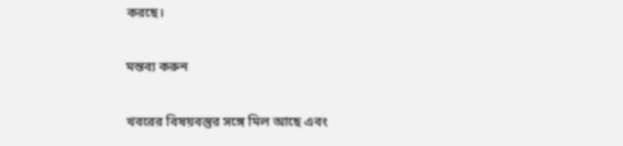করছে।

মন্তব্য করুন

খবরের বিষয়বস্তুর সঙ্গে মিল আছে এবং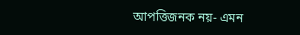আপত্তিজনক নয়- এমন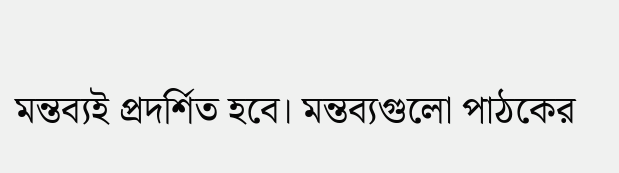মন্তব্যই প্রদর্শিত হবে। মন্তব্যগুলো পাঠকের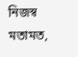নিজস্ব মতামত,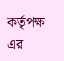কর্তৃপক্ষ এর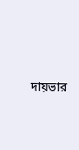দায়ভার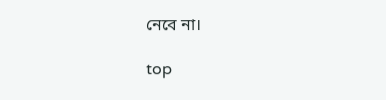নেবে না।

top